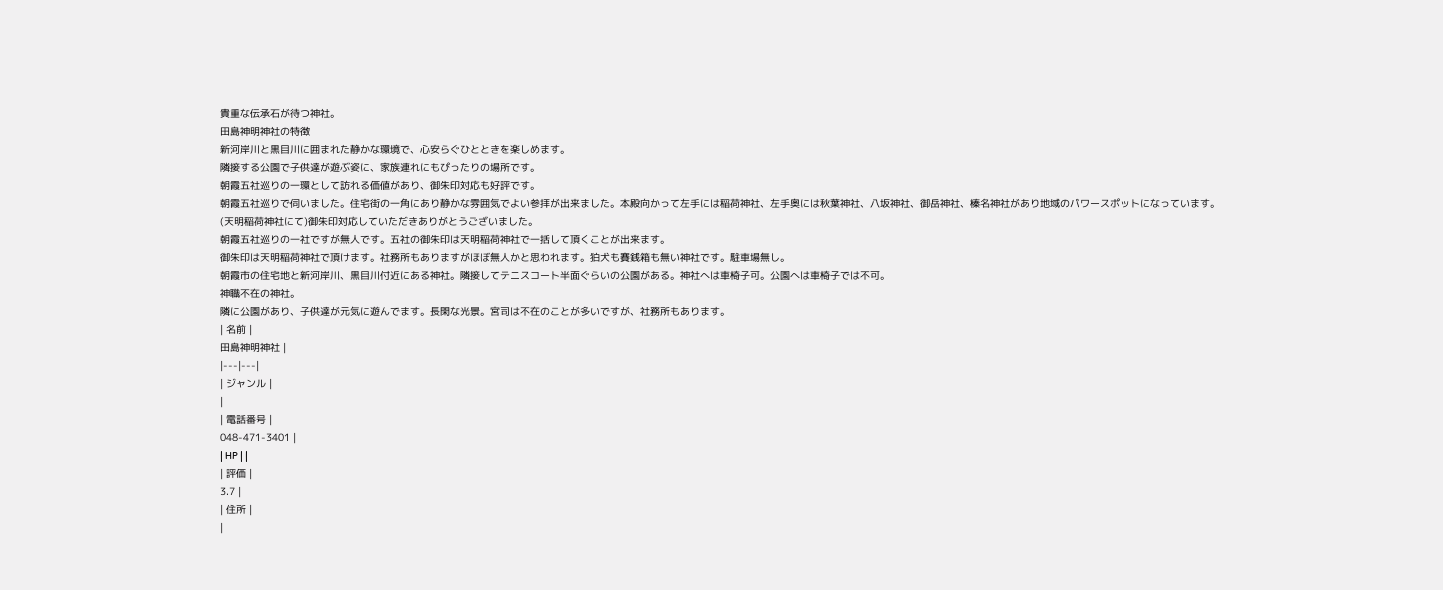貴重な伝承石が待つ神社。
田島神明神社の特徴
新河岸川と黒目川に囲まれた静かな環境で、心安らぐひとときを楽しめます。
隣接する公園で子供達が遊ぶ姿に、家族連れにもぴったりの場所です。
朝霞五社巡りの一環として訪れる価値があり、御朱印対応も好評です。
朝霞五社巡りで伺いました。住宅街の一角にあり静かな雰囲気でよい参拝が出来ました。本殿向かって左手には稲荷神社、左手奥には秋葉神社、八坂神社、御岳神社、榛名神社があり地域のパワースポットになっています。
(天明稲荷神社にて)御朱印対応していただきありがとうございました。
朝霞五社巡りの一社ですが無人です。五社の御朱印は天明稲荷神社で一括して頂くことが出来ます。
御朱印は天明稲荷神社で頂けます。社務所もありますがほぼ無人かと思われます。狛犬も賽銭箱も無い神社です。駐車場無し。
朝霞市の住宅地と新河岸川、黒目川付近にある神社。隣接してテニスコート半面ぐらいの公園がある。神社へは車椅子可。公園へは車椅子では不可。
神職不在の神社。
隣に公園があり、子供達が元気に遊んでます。長閑な光景。宮司は不在のことが多いですが、社務所もあります。
| 名前 |
田島神明神社 |
|---|---|
| ジャンル |
|
| 電話番号 |
048-471-3401 |
| HP | |
| 評価 |
3.7 |
| 住所 |
|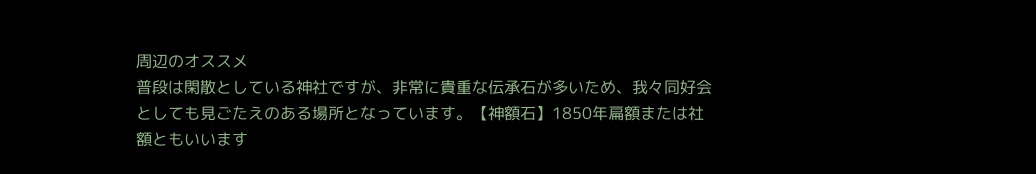周辺のオススメ
普段は閑散としている神社ですが、非常に貴重な伝承石が多いため、我々同好会としても見ごたえのある場所となっています。【神額石】1850年扁額または社額ともいいます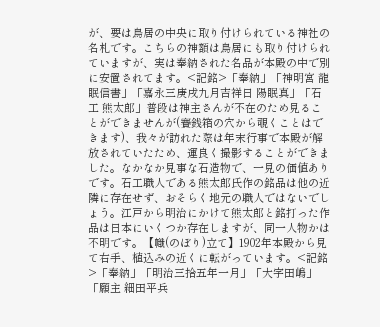が、要は鳥居の中央に取り付けられている神社の名札です。こちらの神額は鳥居にも取り付けられていますが、実は奉納された名品が本殿の中で別に安置されてます。<記銘>「奉納」「神明宮 龍眠信書」「嘉永三庚戌九月吉祥日 陽眠真」「石工 熊太郎」普段は神主さんが不在のため見ることができませんが(賽銭箱の穴から覗くことはできます)、我々が訪れた際は年末行事で本殿が解放されていたため、運良く撮影することができました。なかなか見事な石造物で、一見の価値ありです。石工職人である熊太郎氏作の銘品は他の近隣に存在せず、おそらく地元の職人ではないでしょう。江戸から明治にかけて熊太郎と銘打った作品は日本にいくつか存在しますが、同一人物かは不明です。【幟(のぼり)立て】1902年本殿から見て右手、植込みの近くに転がっています。<記銘>「奉納」「明治三拾五年一月」「大字田嶋」「願主 細田平兵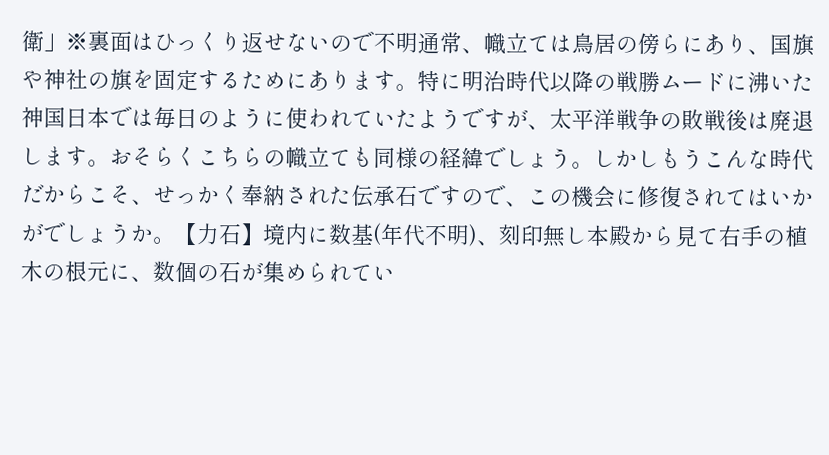衛」※裏面はひっくり返せないので不明通常、幟立ては鳥居の傍らにあり、国旗や神社の旗を固定するためにあります。特に明治時代以降の戦勝ムードに沸いた神国日本では毎日のように使われていたようですが、太平洋戦争の敗戦後は廃退します。おそらくこちらの幟立ても同様の経緯でしょう。しかしもうこんな時代だからこそ、せっかく奉納された伝承石ですので、この機会に修復されてはいかがでしょうか。【力石】境内に数基(年代不明)、刻印無し本殿から見て右手の植木の根元に、数個の石が集められてい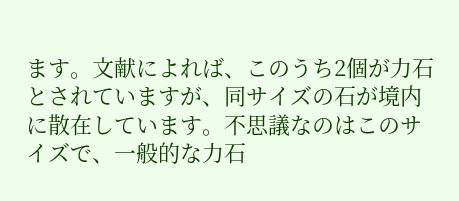ます。文献によれば、このうち2個が力石とされていますが、同サイズの石が境内に散在しています。不思議なのはこのサイズで、一般的な力石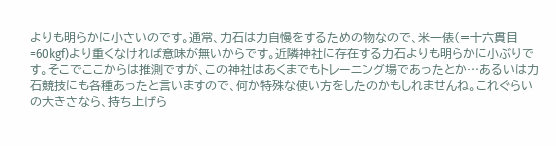よりも明らかに小さいのです。通常、力石は力自慢をするための物なので、米一俵(=十六貫目=60kgf)より重くなければ意味が無いからです。近隣神社に存在する力石よりも明らかに小ぶりです。そこでここからは推測ですが、この神社はあくまでもトレーニング場であったとか…あるいは力石競技にも各種あったと言いますので、何か特殊な使い方をしたのかもしれませんね。これぐらいの大きさなら、持ち上げら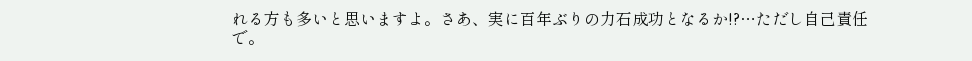れる方も多いと思いますよ。さあ、実に百年ぶりの力石成功となるか!?…ただし自己責任で。